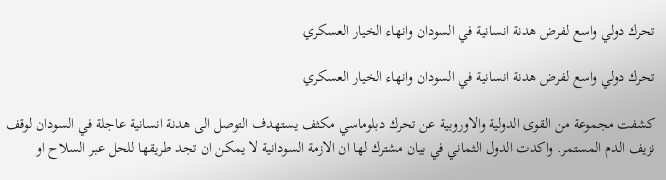تحرك دولي واسع لفرض هدنة انسانية في السودان وانهاء الخيار العسكري

تحرك دولي واسع لفرض هدنة انسانية في السودان وانهاء الخيار العسكري

كشفت مجموعة من القوى الدولية والاوروبية عن تحرك دبلوماسي مكثف يستهدف التوصل الى هدنة انسانية عاجلة في السودان لوقف نزيف الدم المستمر. واكدت الدول الثماني في بيان مشترك لها ان الازمة السودانية لا يمكن ان تجد طريقها للحل عبر السلاح او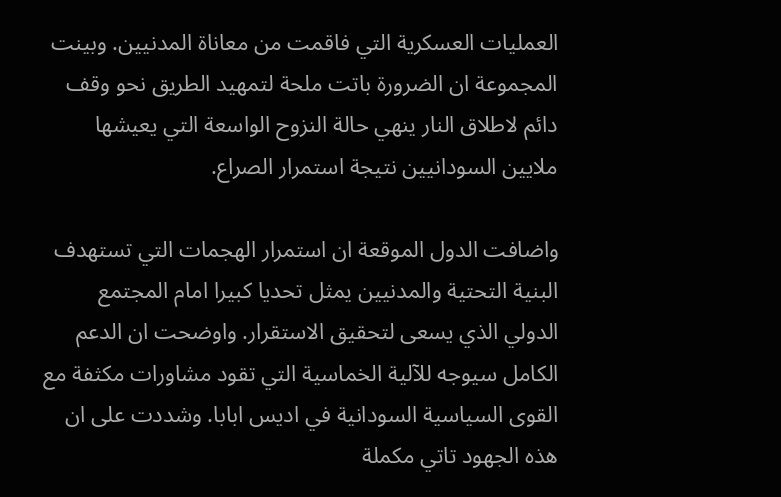العمليات العسكرية التي فاقمت من معاناة المدنيين. وبينت المجموعة ان الضرورة باتت ملحة لتمهيد الطريق نحو وقف دائم لاطلاق النار ينهي حالة النزوح الواسعة التي يعيشها ملايين السودانيين نتيجة استمرار الصراع.

واضافت الدول الموقعة ان استمرار الهجمات التي تستهدف البنية التحتية والمدنيين يمثل تحديا كبيرا امام المجتمع الدولي الذي يسعى لتحقيق الاستقرار. واوضحت ان الدعم الكامل سيوجه للآلية الخماسية التي تقود مشاورات مكثفة مع القوى السياسية السودانية في اديس ابابا. وشددت على ان هذه الجهود تاتي مكملة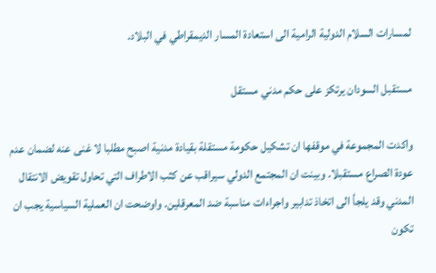لمسارات السلام الدولية الرامية الى استعادة المسار الديمقراطي في البلاد.

مستقبل السودان يرتكز على حكم مدني مستقل

واكدت المجموعة في موقفها ان تشكيل حكومة مستقلة بقيادة مدنية اصبح مطلبا لا غنى عنه لضمان عدم عودة الصراع مستقبلا. وبينت ان المجتمع الدولي سيراقب عن كثب الاطراف التي تحاول تقويض الانتقال المدني وقد يلجأ الى اتخاذ تدابير واجراءات مناسبة ضد المعرقلين. واوضحت ان العملية السياسية يجب ان تكون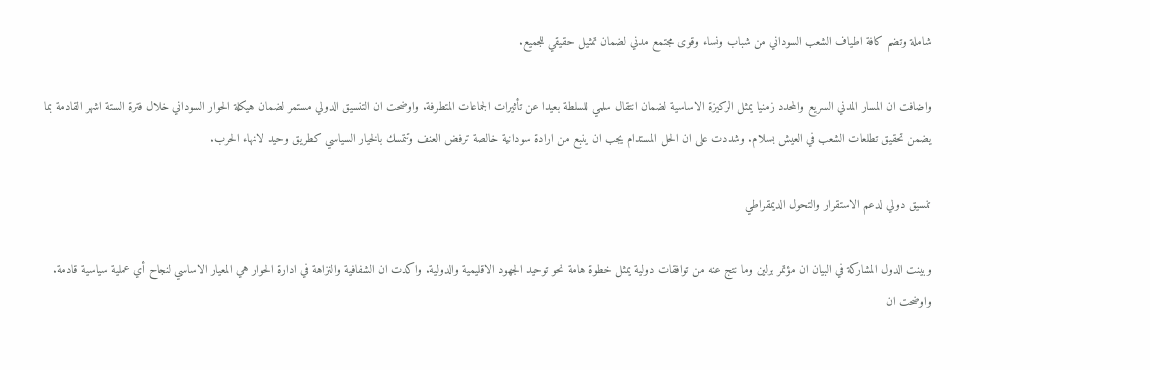شاملة وتضم كافة اطياف الشعب السوداني من شباب ونساء وقوى مجتمع مدني لضمان تمثيل حقيقي للجميع.

واضافت ان المسار المدني السريع والمحدد زمنيا يمثل الركيزة الاساسية لضمان انتقال سلمي للسلطة بعيدا عن تأثيرات الجماعات المتطرفة. واوضحت ان التنسيق الدولي مستمر لضمان هيكلة الحوار السوداني خلال فترة الستة اشهر القادمة بما يضمن تحقيق تطلعات الشعب في العيش بسلام. وشددت على ان الحل المستدام يجب ان ينبع من ارادة سودانية خالصة ترفض العنف وتتمسك بالخيار السياسي كطريق وحيد لانهاء الحرب.

تنسيق دولي لدعم الاستقرار والتحول الديمقراطي

وبينت الدول المشاركة في البيان ان مؤتمر برلين وما نتج عنه من توافقات دولية يمثل خطوة هامة نحو توحيد الجهود الاقليمية والدولية. واكدت ان الشفافية والنزاهة في ادارة الحوار هي المعيار الاساسي لنجاح أي عملية سياسية قادمة. واوضحت ان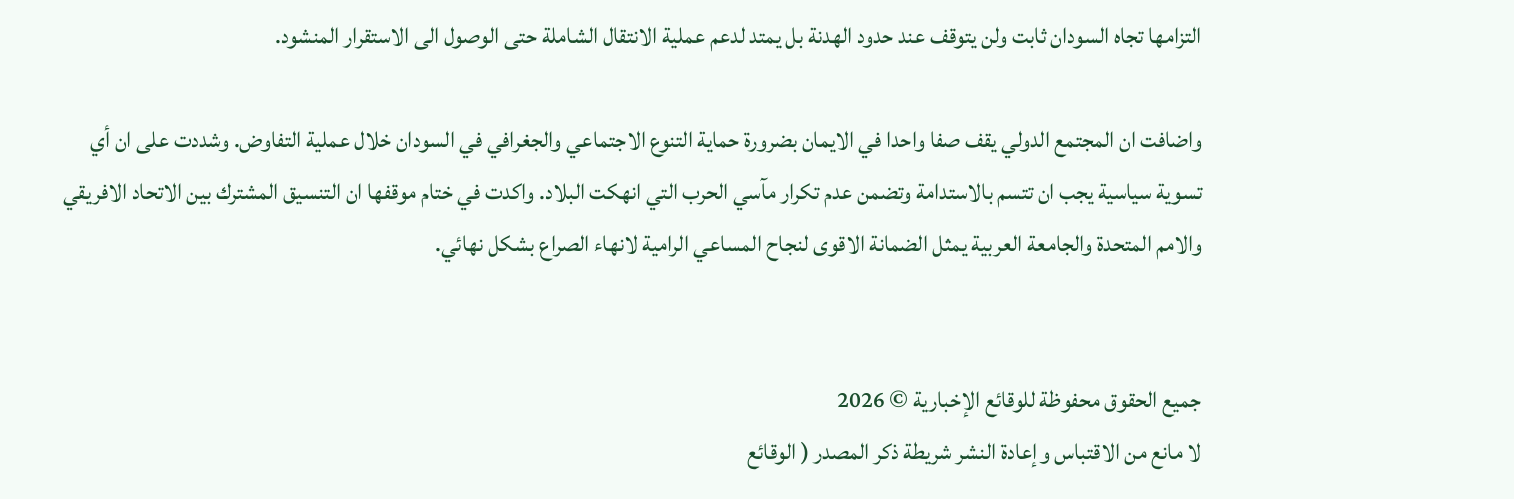التزامها تجاه السودان ثابت ولن يتوقف عند حدود الهدنة بل يمتد لدعم عملية الانتقال الشاملة حتى الوصول الى الاستقرار المنشود.

واضافت ان المجتمع الدولي يقف صفا واحدا في الايمان بضرورة حماية التنوع الاجتماعي والجغرافي في السودان خلال عملية التفاوض. وشددت على ان أي تسوية سياسية يجب ان تتسم بالاستدامة وتضمن عدم تكرار مآسي الحرب التي انهكت البلاد. واكدت في ختام موقفها ان التنسيق المشترك بين الاتحاد الافريقي والامم المتحدة والجامعة العربية يمثل الضمانة الاقوى لنجاح المساعي الرامية لانهاء الصراع بشكل نهائي.


جميع الحقوق محفوظة للوقائع الإخبارية © 2026
لا مانع من الاقتباس وإعادة النشر شريطة ذكر المصدر ( الوقائع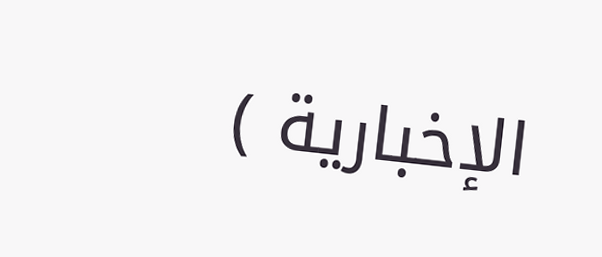الإخبارية )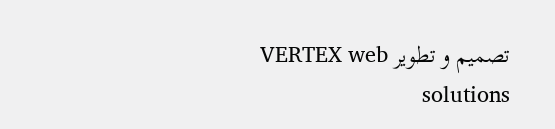تصميم و تطوير VERTEX web solutions